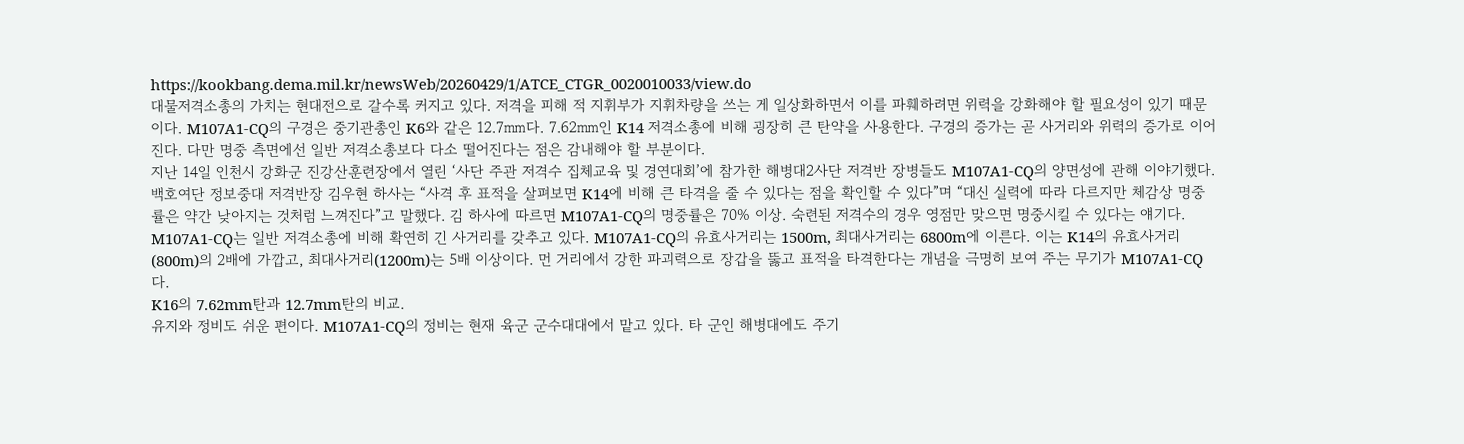https://kookbang.dema.mil.kr/newsWeb/20260429/1/ATCE_CTGR_0020010033/view.do
대물저격소총의 가치는 현대전으로 갈수록 커지고 있다. 저격을 피해 적 지휘부가 지휘차량을 쓰는 게 일상화하면서 이를 파훼하려면 위력을 강화해야 할 필요성이 있기 때문이다. M107A1-CQ의 구경은 중기관총인 K6와 같은 12.7㎜다. 7.62㎜인 K14 저격소총에 비해 굉장히 큰 탄약을 사용한다. 구경의 증가는 곧 사거리와 위력의 증가로 이어진다. 다만 명중 측면에선 일반 저격소총보다 다소 떨어진다는 점은 감내해야 할 부분이다.
지난 14일 인천시 강화군 진강산훈련장에서 열린 ‘사단 주관 저격수 집체교육 및 경연대회’에 참가한 해병대2사단 저격반 장병들도 M107A1-CQ의 양면성에 관해 이야기했다. 백호여단 정보중대 저격반장 김우현 하사는 “사격 후 표적을 살펴보면 K14에 비해 큰 타격을 줄 수 있다는 점을 확인할 수 있다”며 “대신 실력에 따라 다르지만 체감상 명중률은 약간 낮아지는 것처럼 느껴진다”고 말했다. 김 하사에 따르면 M107A1-CQ의 명중률은 70% 이상. 숙련된 저격수의 경우 영점만 맞으면 명중시킬 수 있다는 얘기다.
M107A1-CQ는 일반 저격소총에 비해 확연히 긴 사거리를 갖추고 있다. M107A1-CQ의 유효사거리는 1500m, 최대사거리는 6800m에 이른다. 이는 K14의 유효사거리(800m)의 2배에 가깝고, 최대사거리(1200m)는 5배 이상이다. 먼 거리에서 강한 파괴력으로 장갑을 뚫고 표적을 타격한다는 개념을 극명히 보여 주는 무기가 M107A1-CQ다.
K16의 7.62mm탄과 12.7mm탄의 비교.
유지와 정비도 쉬운 편이다. M107A1-CQ의 정비는 현재 육군 군수대대에서 맡고 있다. 타 군인 해병대에도 주기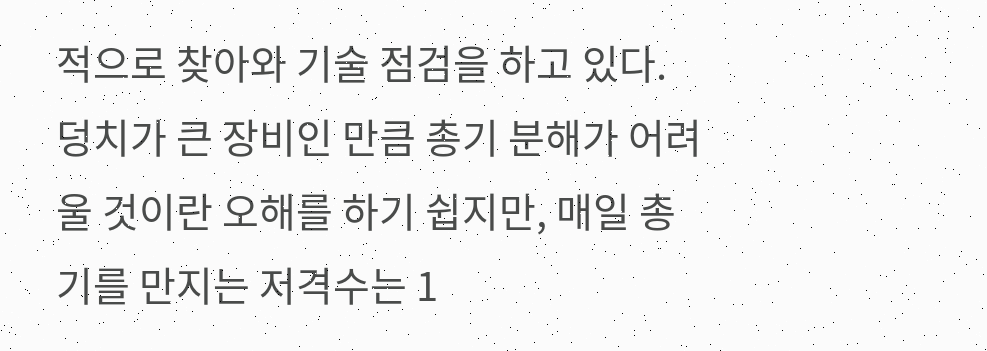적으로 찾아와 기술 점검을 하고 있다. 덩치가 큰 장비인 만큼 총기 분해가 어려울 것이란 오해를 하기 쉽지만, 매일 총기를 만지는 저격수는 1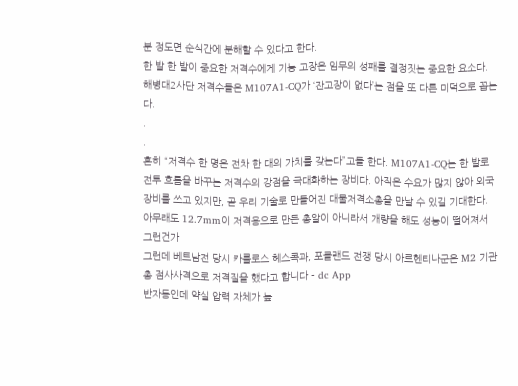분 정도면 순식간에 분해할 수 있다고 한다.
한 발 한 발이 중요한 저격수에게 기능 고장은 임무의 성패를 결정짓는 중요한 요소다. 해병대2사단 저격수들은 M107A1-CQ가 ‘잔고장이 없다’는 점을 또 다른 미덕으로 꼽는다.
.
.
흔히 “저격수 한 명은 전차 한 대의 가치를 갖는다”고들 한다. M107A1-CQ는 한 발로 전투 흐름을 바꾸는 저격수의 강점을 극대화하는 장비다. 아직은 수요가 많지 않아 외국 장비를 쓰고 있지만, 곧 우리 기술로 만들어진 대물저격소총을 만날 수 있길 기대한다.
아무래도 12.7mm이 저격용으로 만든 총알이 아니라서 개량을 해도 성능이 떨어져서 그런건가
그런데 베트남전 당시 카를로스 헤스콕과, 포클랜드 전쟁 당시 아르헨티나군은 M2 기관총 점사사격으로 저격질을 했다고 합니다 - dc App
반자동인데 약실 압력 자체가 높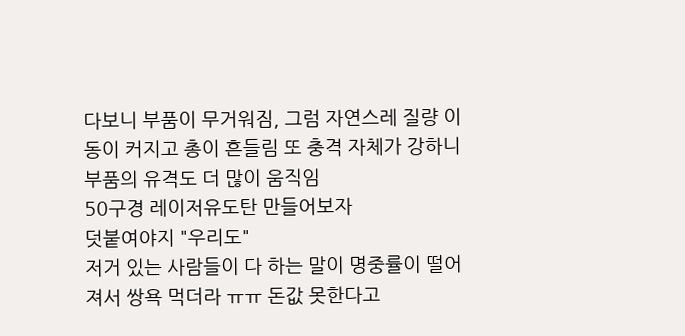다보니 부품이 무거워짐, 그럼 자연스레 질량 이동이 커지고 총이 흔들림 또 충격 자체가 강하니 부품의 유격도 더 많이 움직임
50구경 레이저유도탄 만들어보자
덧붙여야지 "우리도"
저거 있는 사람들이 다 하는 말이 명중률이 떨어져서 쌍욕 먹더라 ㅠㅠ 돈값 못한다고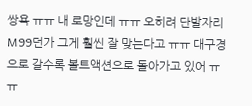쌍욕 ㅠㅠ 내 로망인데 ㅠㅠ 오히려 단발자리 M99던가 그게 훨씬 잘 맞는다고 ㅠㅠ 대구경으로 갈수록 볼트액션으로 돌아가고 있어 ㅠㅠ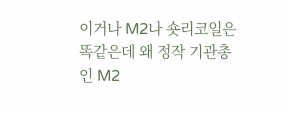이거나 M2나 숏리코일은 똑같은데 왜 정작 기관총인 M2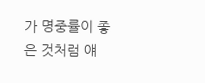가 명중률이 좋은 것처럼 얘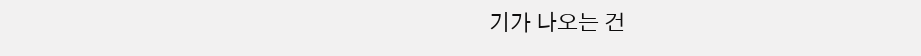기가 나오는 건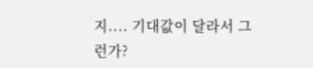지.... 기대값이 달라서 그런가?